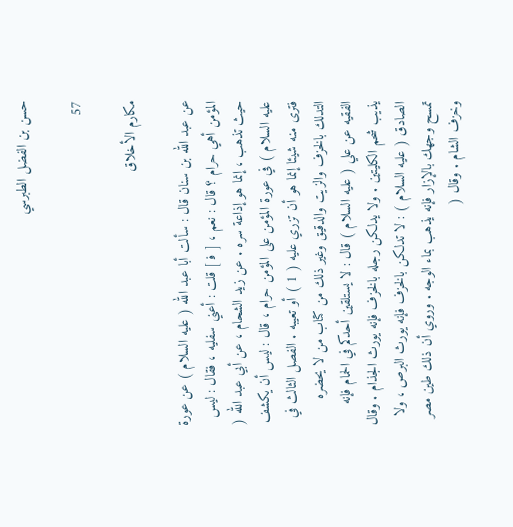حسن بن الفضل الطبرسي

57

مكارم الأخلاق

عن عبد الله بن سنان قال : سألت أبا عبد الله ( عليه السلام ) عن عورة المؤمن أهي حرام ؟ قال : نعم ، [ ف‍ ] قلت : أعني سفليه ، فقال : ليس حيث تذهب ، إنما هو إذاعة سره . عن زيد الشحام ، عن أبي عبد الله ( عليه السلام ) في عورة المؤمن على المؤمن حرام ، قال : ليس أن يكشف فترى منه شيئا إنما هو أن تزري عليه ( 1 ) أو تعيبه . الفصل الثالث في التدلك بالخزف والزيت والدقيق وغير ذلك من كتاب من لا يحضره الفقيه عن علي ( عليه السلام ) قال : لا يستلقين أحدكم في الحمام فإنه يذيب شحم الكليتين . ولا يدلكن رجله بالخزف فإنه يورث الجذام . وقال الصادق ( عليه السلام ) : لا تدلكن بالخزف فإنه يورث البرص ، ولا تمسح وجهك بالإزار فإنه يذهب بماء الوجه . وروي أن ذلك طين مصر وخزف الشام . وقال (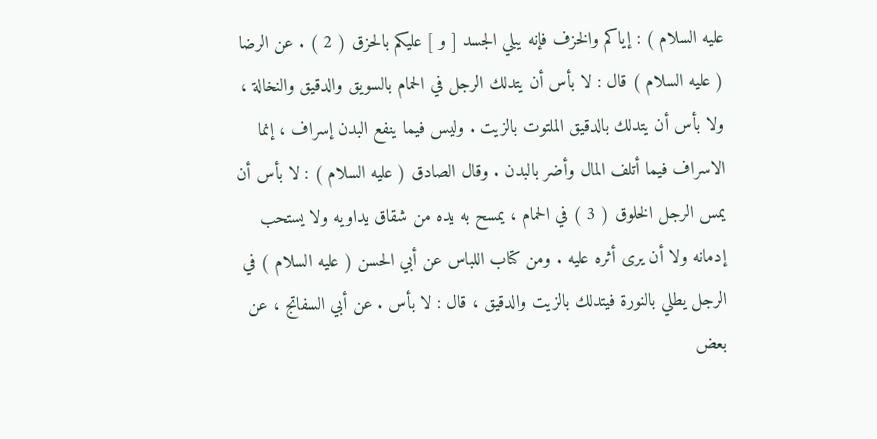عليه السلام ) : إياكم والخزف فإنه يبلي الجسد [ و ] عليكم بالحزق ( 2 ) . عن الرضا ( عليه السلام ) قال : لا بأس أن يتدلك الرجل في الحمام بالسويق والدقيق والنخالة ، ولا بأس أن يتدلك بالدقيق الملتوت بالزيت . وليس فيما ينفع البدن إسراف ، إنما الاسراف فيما أتلف المال وأضر بالبدن . وقال الصادق ( عليه السلام ) : لا بأس أن يمس الرجل الخلوق ( 3 ) في الحمام ، يمسح به يده من شقاق يداويه ولا يستحب إدمانه ولا أن يرى أثره عليه . ومن كتاب اللباس عن أبي الحسن ( عليه السلام ) في الرجل يطلي بالنورة فيتدلك بالزيت والدقيق ، قال : لا بأس . عن أبي السفاتج ، عن بعض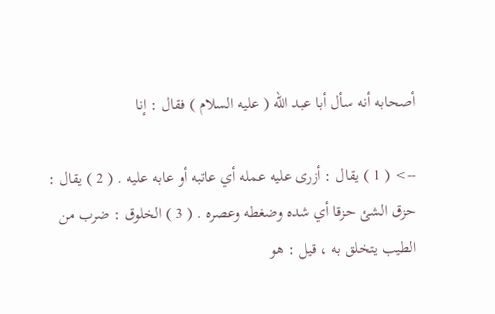أصحابه أنه سأل أبا عبد الله ( عليه السلام ) فقال : إنا

--> ( 1 ) يقال : أزرى عليه عمله أي عاتبه أو عابه عليه . ( 2 ) يقال : حزق الشئ حزقا أي شده وضغطه وعصره . ( 3 ) الخلوق : ضرب من الطيب يتخلق به ، قيل : هو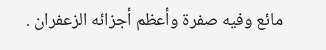مائع وفيه صفرة وأعظم أجزائه الزعفران .